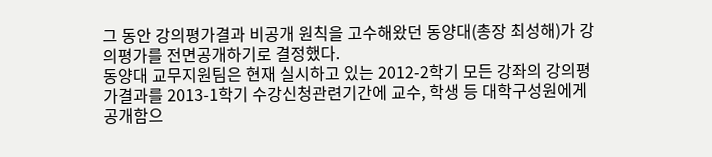그 동안 강의평가결과 비공개 원칙을 고수해왔던 동양대(총장 최성해)가 강의평가를 전면공개하기로 결정했다.
동양대 교무지원팀은 현재 실시하고 있는 2012-2학기 모든 강좌의 강의평가결과를 2013-1학기 수강신청관련기간에 교수, 학생 등 대학구성원에게 공개함으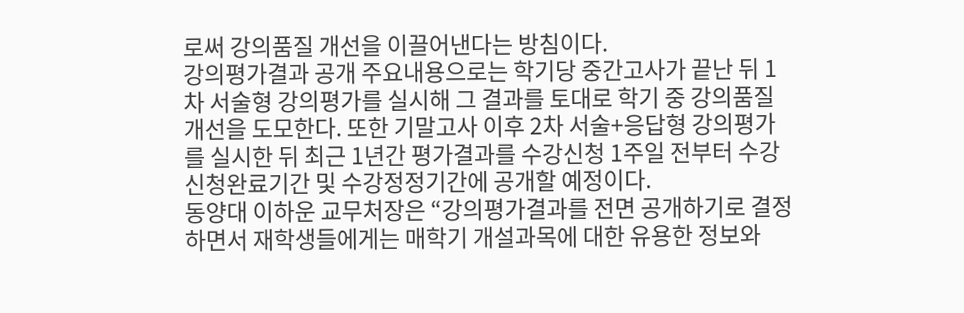로써 강의품질 개선을 이끌어낸다는 방침이다.
강의평가결과 공개 주요내용으로는 학기당 중간고사가 끝난 뒤 1차 서술형 강의평가를 실시해 그 결과를 토대로 학기 중 강의품질개선을 도모한다. 또한 기말고사 이후 2차 서술+응답형 강의평가를 실시한 뒤 최근 1년간 평가결과를 수강신청 1주일 전부터 수강신청완료기간 및 수강정정기간에 공개할 예정이다.
동양대 이하운 교무처장은 “강의평가결과를 전면 공개하기로 결정하면서 재학생들에게는 매학기 개설과목에 대한 유용한 정보와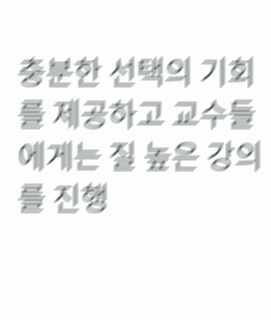충분한 선택의 기회를 제공하고 교수들에게는 질 높은 강의를 진행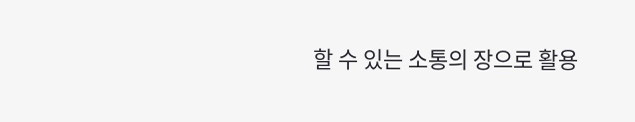할 수 있는 소통의 장으로 활용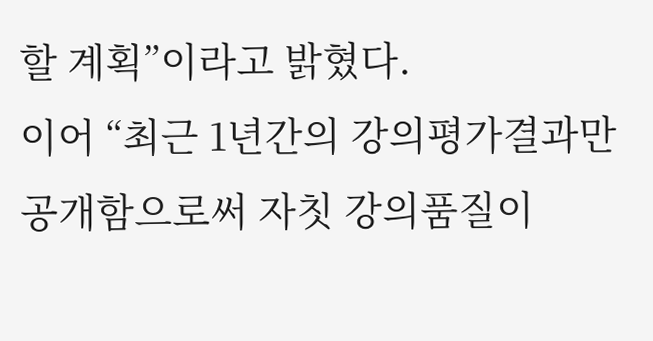할 계획”이라고 밝혔다.
이어 “최근 1년간의 강의평가결과만 공개함으로써 자칫 강의품질이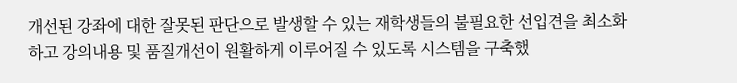개선된 강좌에 대한 잘못된 판단으로 발생할 수 있는 재학생들의 불필요한 선입견을 최소화하고 강의내용 및 품질개선이 원활하게 이루어질 수 있도록 시스템을 구축했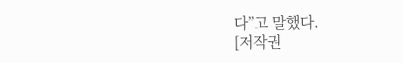다”고 말했다.
[저작권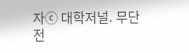자ⓒ 대학저널. 무단전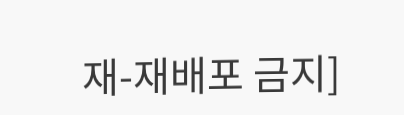재-재배포 금지]